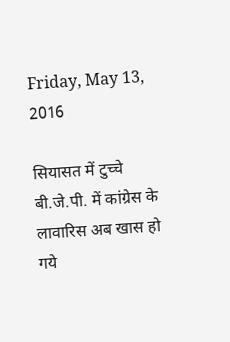Friday, May 13, 2016

सियासत में टुच्चे
बी.जे.पी. में कांग्रेस के लावारिस अब खास हो गये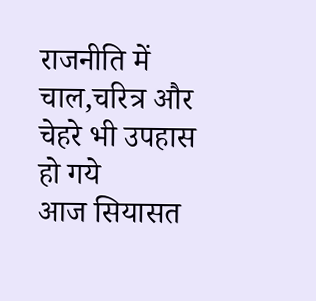राजनीति में चाल,चरित्र और चेहरे भी उपहास हो गये
आज सियासत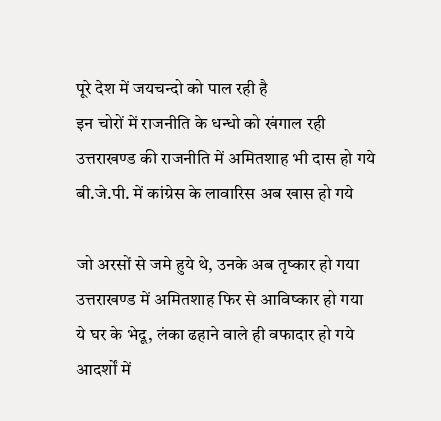पूरे देश में जयचन्दो को पाल रही है
इन चोरों में राजनीति के धन्धो को खंगाल रही
उत्तराखण्ड की राजनीति में अमितशाह भी दास हो गये
बी.जे.पी. में कांग्रेस के लावारिस अब खास हो गये

जो अरसों से जमे हुये थे, उनके अब तृष्कार हो गया
उत्तराखण्ड में अमितशाह फिर से आविष्कार हो गया
ये घर के भेदू, लंका ढहाने वाले ही वफादार हो गये
आदर्शों में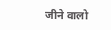जीने वालो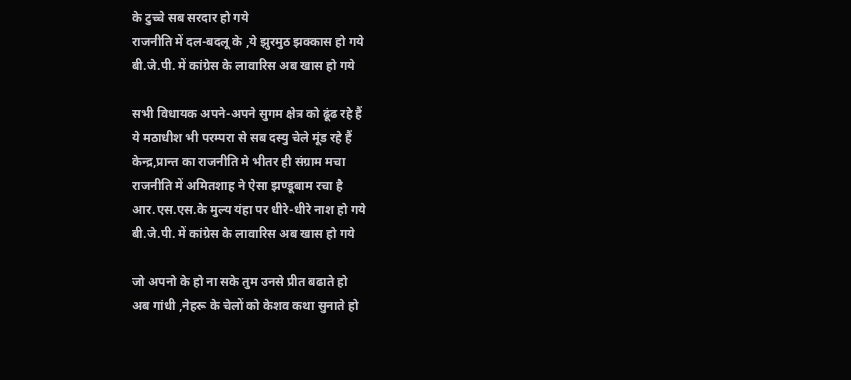के टुच्चे सब सरदार हो गये
राजनीति में दल-बदलू के ,ये झुरमुठ झक्कास हो गये
बी.जे.पी. में कांग्रेस के लावारिस अब खास हो गये

सभी विधायक अपने-अपने सुगम क्षेत्र को ढूंढ रहे हैं
ये मठाधीश भी परम्परा से सब दस्यु चेले मूंड रहे हैं
केन्द्र,प्रान्त का राजनीति मे भीतर ही संग्राम मचा
राजनीति में अमितशाह ने ऐसा झण्डूबाम रचा है
आर.एस.एस.के मुल्य यंहा पर धीरे-धीरे नाश हो गये
बी.जे.पी. में कांग्रेस के लावारिस अब खास हो गये

जो अपनो के हो ना सके तुम उनसे प्रीत बढाते हो
अब गांधी ,नेहरू के चेलों को केशव कथा सुनाते हो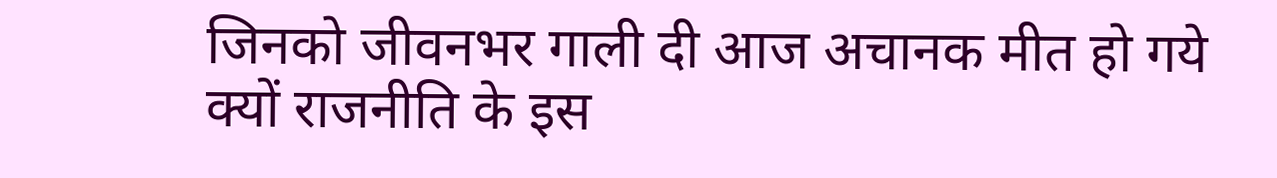जिनको जीवनभर गाली दी आज अचानक मीत हो गये
क्यों राजनीति के इस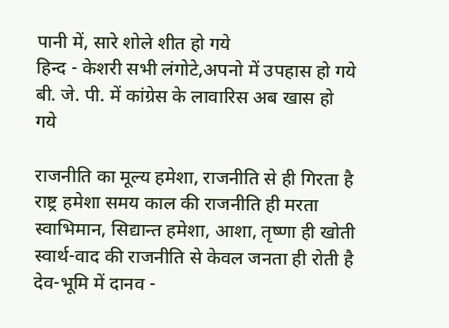पानी में, सारे शोले शीत हो गये
हिन्द - केशरी सभी लंगोटे,अपनो में उपहास हो गये
बी. जे. पी. में कांग्रेस के लावारिस अब खास हो गये

राजनीति का मूल्य हमेशा, राजनीति से ही गिरता है
राष्ट्र हमेशा समय काल की राजनीति ही मरता
स्वाभिमान, सिद्यान्त हमेशा, आशा, तृष्णा ही खोती
स्वार्थ-वाद की राजनीति से केवल जनता ही रोती है
देव-भूमि में दानव -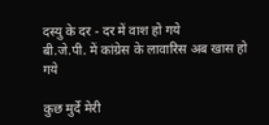दस्यु के दर - दर में वाश हो गये
बी.जे.पी. में कांग्रेस के लावारिस अब खास हो गये

कुछ मुर्दे मेरी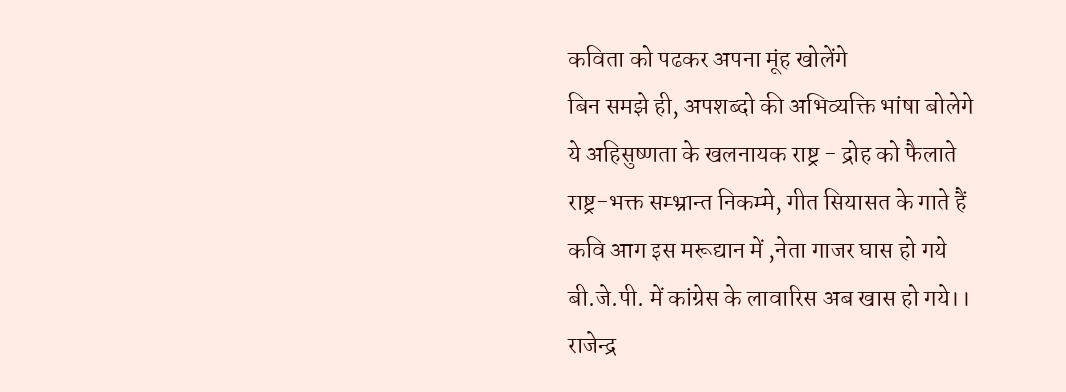कविता को पढकर अपना मूंह खोलेंगे
बिन समझे ही, अपशब्दो की अभिव्यक्ति भांषा बोलेगे
ये अहिसुष्णता के खलनायक राष्ट्र - द्रोह को फैलाते
राष्ट्र-भक्त सम्भ्रान्त निकम्मे, गीत सियासत के गाते हैं
कवि आग इस मरूद्यान में ,नेता गाजर घास हो गये
बी.जे.पी. में कांग्रेस के लावारिस अब खास हो गये।।
राजेन्द्र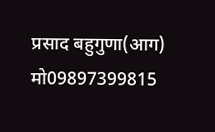प्रसाद बहुगुणा(आग)
मो09897399815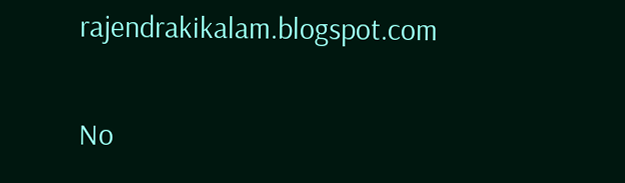rajendrakikalam.blogspot.com

No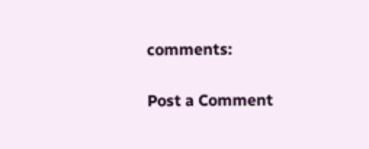comments:

Post a Comment